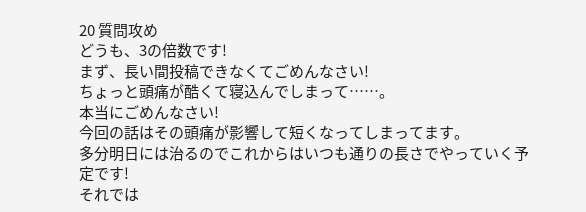20 質問攻め
どうも、3の倍数です!
まず、長い間投稿できなくてごめんなさい!
ちょっと頭痛が酷くて寝込んでしまって……。
本当にごめんなさい!
今回の話はその頭痛が影響して短くなってしまってます。
多分明日には治るのでこれからはいつも通りの長さでやっていく予定です!
それでは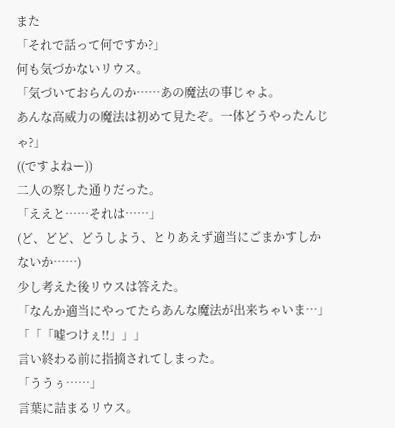また
「それで話って何ですか?」
何も気づかないリウス。
「気づいておらんのか……あの魔法の事じゃよ。
あんな高威力の魔法は初めて見たぞ。一体どうやったんじゃ?」
((ですよねー))
二人の察した通りだった。
「ええと……それは……」
(ど、どど、どうしよう、とりあえず適当にごまかすしかないか……)
少し考えた後リウスは答えた。
「なんか適当にやってたらあんな魔法が出来ちゃいま…」
「「「嘘つけぇ!!」」」
言い終わる前に指摘されてしまった。
「ううぅ……」
言葉に詰まるリウス。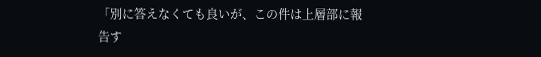「別に答えなくても良いが、この件は上層部に報告す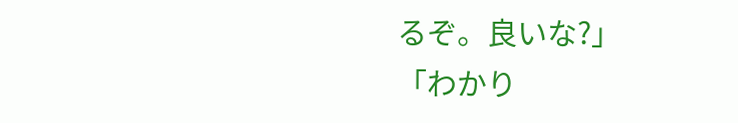るぞ。良いな?」
「わかり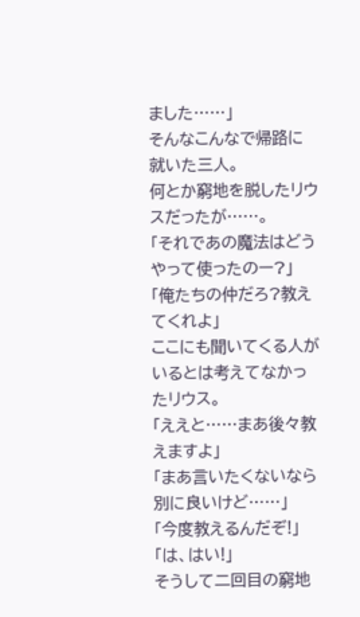ました……」
そんなこんなで帰路に就いた三人。
何とか窮地を脱したリウスだったが……。
「それであの魔法はどうやって使ったのー?」
「俺たちの仲だろ?教えてくれよ」
ここにも聞いてくる人がいるとは考えてなかったリウス。
「ええと……まあ後々教えますよ」
「まあ言いたくないなら別に良いけど……」
「今度教えるんだぞ!」
「は、はい!」
そうして二回目の窮地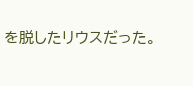を脱したリウスだった。